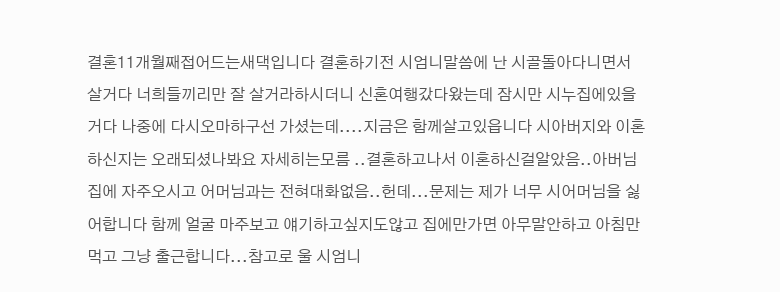결혼11개월째접어드는새댁입니다 결혼하기전 시엄니말씀에 난 시골돌아다니면서 살거다 너희들끼리만 잘 살거라하시더니 신혼여행갔다왔는데 잠시만 시누집에있을거다 나중에 다시오마하구선 가셨는데....지금은 함께살고있읍니다 시아버지와 이혼하신지는 오래되셨나봐요 자세히는모름 ..결혼하고나서 이혼하신걸알았음..아버님 집에 자주오시고 어머님과는 전혀대화없음..헌데...문제는 제가 너무 시어머님을 싫어합니다 함께 얼굴 마주보고 얘기하고싶지도않고 집에만가면 아무말안하고 아침만먹고 그냥 출근합니다...참고로 울 시엄니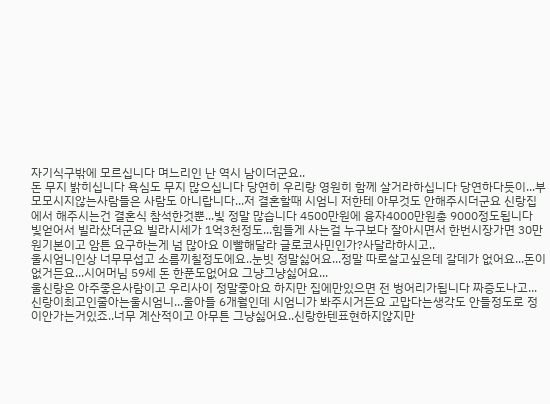자기식구밖에 모르십니다 며느리인 난 역시 남이더군요..
돈 무지 밝히십니다 욕심도 무지 많으십니다 당연히 우리랑 영원히 함께 살거라하십니다 당연하다듯이...부모모시지않는사람들은 사람도 아니랍니다...저 결혼할때 시엄니 저한테 아무것도 안해주시더군요 신랑집에서 해주시는건 결혼식 참석한것뿐...빛 정말 많습니다 4500만원에 융자4000만원총 9000정도됩니다 빛얻어서 빌라샀더군요 빌라시세가 1억3천정도...힘들게 사는걸 누구보다 잘아시면서 한번시장가면 30만원기본이고 암튼 요구하는게 넘 많아요 이빨해달라 글로코사민인가?사달라하시고..
울시엄니인상 너무무섭고 소름끼칠정도에요..눈빗 정말싫어요...정말 따로살고싶은데 갈데가 없어요...돈이없거든요...시어머님 59세 돈 한푼도없어요 그냥그냥싫어요...
울신랑은 아주좋은사람이고 우리사이 정말좋아요 하지만 집에만있으면 전 벙어리가됩니다 짜증도나고...신랑이최고인줄아는울시엄니...울아들 6개월인데 시엄니가 봐주시거든요 고맙다는생각도 안들정도로 정이안가는거있죠..너무 계산적이고 아무튼 그냥싫어요..신랑한텐표현하지않지만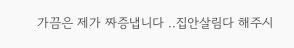가끔은 제가 짜증냅니다 ..집안살림다 해주시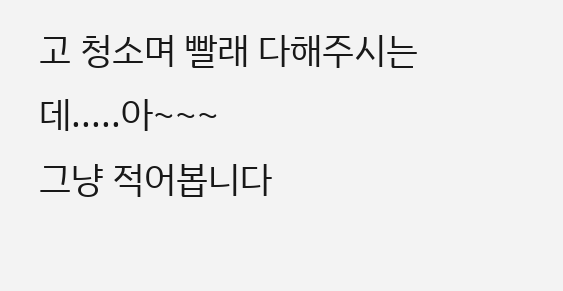고 청소며 빨래 다해주시는데.....아~~~
그냥 적어봅니다